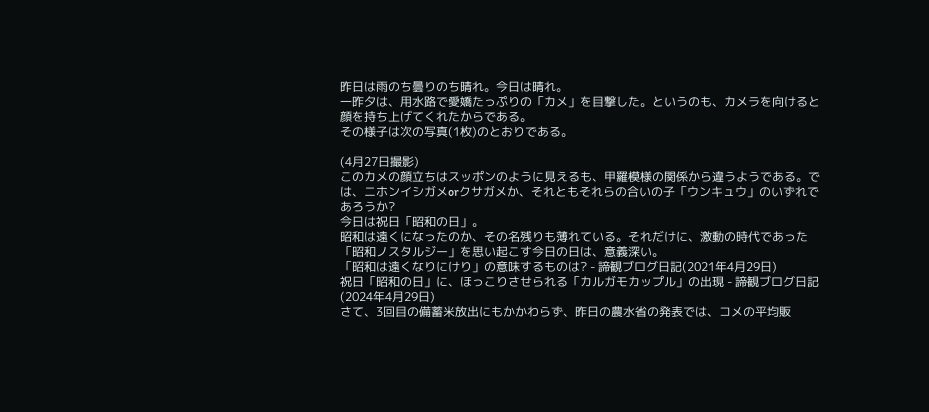昨日は雨のち曇りのち晴れ。今日は晴れ。
一昨夕は、用水路で愛嬌たっぷりの「カメ」を目撃した。というのも、カメラを向けると顔を持ち上げてくれたからである。
その様子は次の写真(1枚)のとおりである。

(4月27日撮影)
このカメの顔立ちはスッポンのように見えるも、甲羅模様の関係から違うようである。では、ニホンイシガメorクサガメか、それともそれらの合いの子「ウンキュウ」のいずれであろうか?
今日は祝日「昭和の日」。
昭和は遠くになったのか、その名残りも薄れている。それだけに、激動の時代であった「昭和ノスタルジー」を思い起こす今日の日は、意義深い。
「昭和は遠くなりにけり」の意味するものは? - 諦観ブログ日記(2021年4月29日)
祝日「昭和の日」に、ほっこりさせられる「カルガモカップル」の出現 - 諦観ブログ日記(2024年4月29日)
さて、3回目の備蓄米放出にもかかわらず、昨日の農水省の発表では、コメの平均販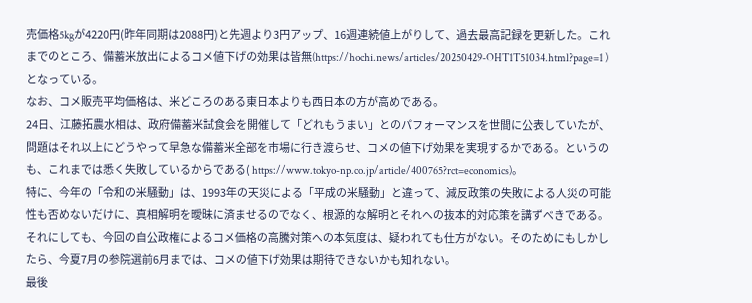売価格5kgが4220円(昨年同期は2088円)と先週より3円アップ、16週連続値上がりして、過去最高記録を更新した。これまでのところ、備蓄米放出によるコメ値下げの効果は皆無(https://hochi.news/articles/20250429-OHT1T51034.html?page=1 )となっている。
なお、コメ販売平均価格は、米どころのある東日本よりも西日本の方が高めである。
24日、江藤拓農水相は、政府備蓄米試食会を開催して「どれもうまい」とのパフォーマンスを世間に公表していたが、問題はそれ以上にどうやって早急な備蓄米全部を市場に行き渡らせ、コメの値下げ効果を実現するかである。というのも、これまでは悉く失敗しているからである( https://www.tokyo-np.co.jp/article/400765?rct=economics)。
特に、今年の「令和の米騒動」は、1993年の天災による「平成の米騒動」と違って、減反政策の失敗による人災の可能性も否めないだけに、真相解明を曖昧に済ませるのでなく、根源的な解明とそれへの抜本的対応策を講ずべきである。
それにしても、今回の自公政権によるコメ価格の高騰対策への本気度は、疑われても仕方がない。そのためにもしかしたら、今夏7月の参院選前6月までは、コメの値下げ効果は期待できないかも知れない。
最後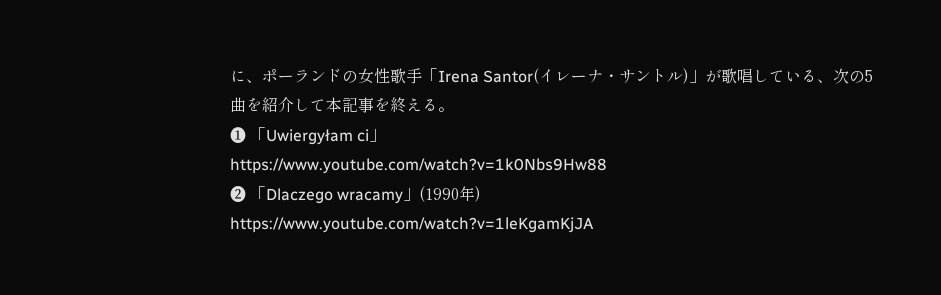に、ポーランドの女性歌手「Irena Santor(イレーナ・サントル)」が歌唱している、次の5曲を紹介して本記事を終える。
❶ 「Uwiergyłam ci」
https://www.youtube.com/watch?v=1k0Nbs9Hw88
❷ 「Dlaczego wracamy」(1990年)
https://www.youtube.com/watch?v=1leKgamKjJA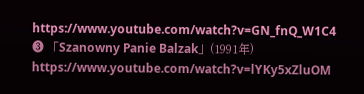https://www.youtube.com/watch?v=GN_fnQ_W1C4
❸ 「Szanowny Panie Balzak」(1991年)
https://www.youtube.com/watch?v=lYKy5xZluOM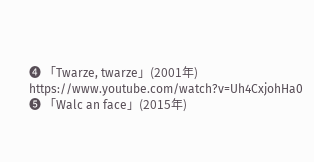❹ 「Twarze, twarze」(2001年)
https://www.youtube.com/watch?v=Uh4CxjohHa0
❺ 「Walc an face」(2015年)